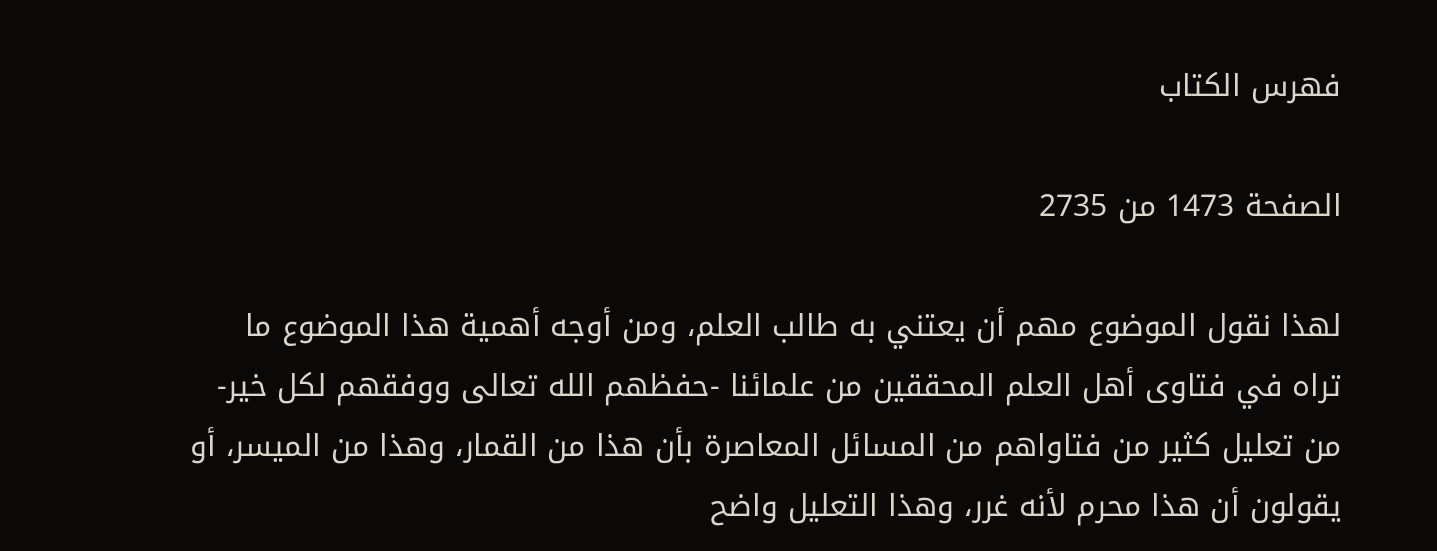فهرس الكتاب

الصفحة 1473 من 2735

لهذا نقول الموضوع مهم أن يعتني به طالب العلم، ومن أوجه أهمية هذا الموضوع ما تراه في فتاوى أهل العلم المحققين من علمائنا -حفظهم الله تعالى ووفقهم لكل خير- من تعليل كثير من فتاواهم من المسائل المعاصرة بأن هذا من القمار، وهذا من الميسر، أو يقولون أن هذا محرم لأنه غرر، وهذا التعليل واضح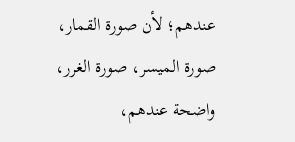عندهم؛ لأن صورة القمار، صورة الميسر، صورة الغرر، واضحة عندهم،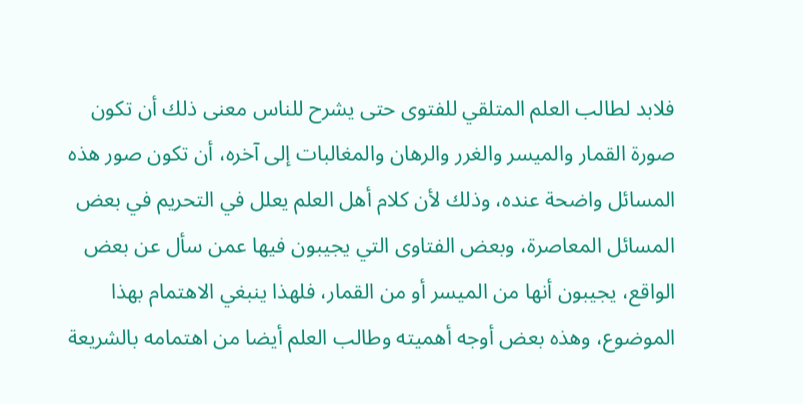فلابد لطالب العلم المتلقي للفتوى حتى يشرح للناس معنى ذلك أن تكون صورة القمار والميسر والغرر والرهان والمغالبات إلى آخره، أن تكون صور هذه المسائل واضحة عنده، وذلك لأن كلام أهل العلم يعلل في التحريم في بعض المسائل المعاصرة، وبعض الفتاوى التي يجيبون فيها عمن سأل عن بعض الواقع، يجيبون أنها من الميسر أو من القمار، فلهذا ينبغي الاهتمام بهذا الموضوع، وهذه بعض أوجه أهميته وطالب العلم أيضا من اهتمامه بالشريعة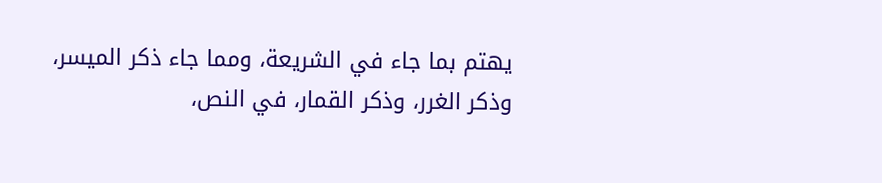يهتم بما جاء في الشريعة، ومما جاء ذكر الميسر، وذكر الغرر، وذكر القمار، في النص،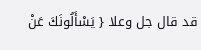قد قال جل وعلا { يَسْأَلُونَكَ عَنْ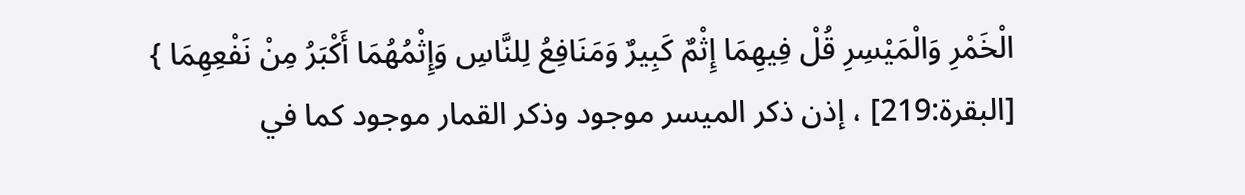الْخَمْرِ وَالْمَيْسِرِ قُلْ فِيهِمَا إِثْمٌ كَبِيرٌ وَمَنَافِعُ لِلنَّاسِ وَإِثْمُهُمَا أَكْبَرُ مِنْ نَفْعِهِمَا } [البقرة:219] ، إذن ذكر الميسر موجود وذكر القمار موجود كما في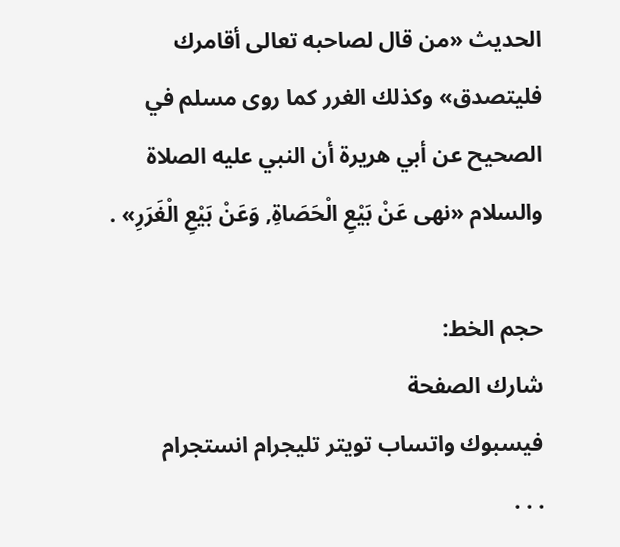الحديث «من قال لصاحبه تعالى أقامرك فليتصدق» وكذلك الغرر كما روى مسلم في الصحيح عن أبي هريرة أن النبي عليه الصلاة والسلام «نهى عَنْ بَيْعِ الْحَصَاةِ, وَعَنْ بَيْعِ الْغَرَرِ» .

حجم الخط:
شارك الصفحة
فيسبوك واتساب تويتر تليجرام انستجرام
. . .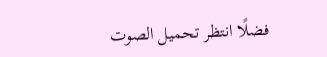فضلًا انتظر تحميل الصوت